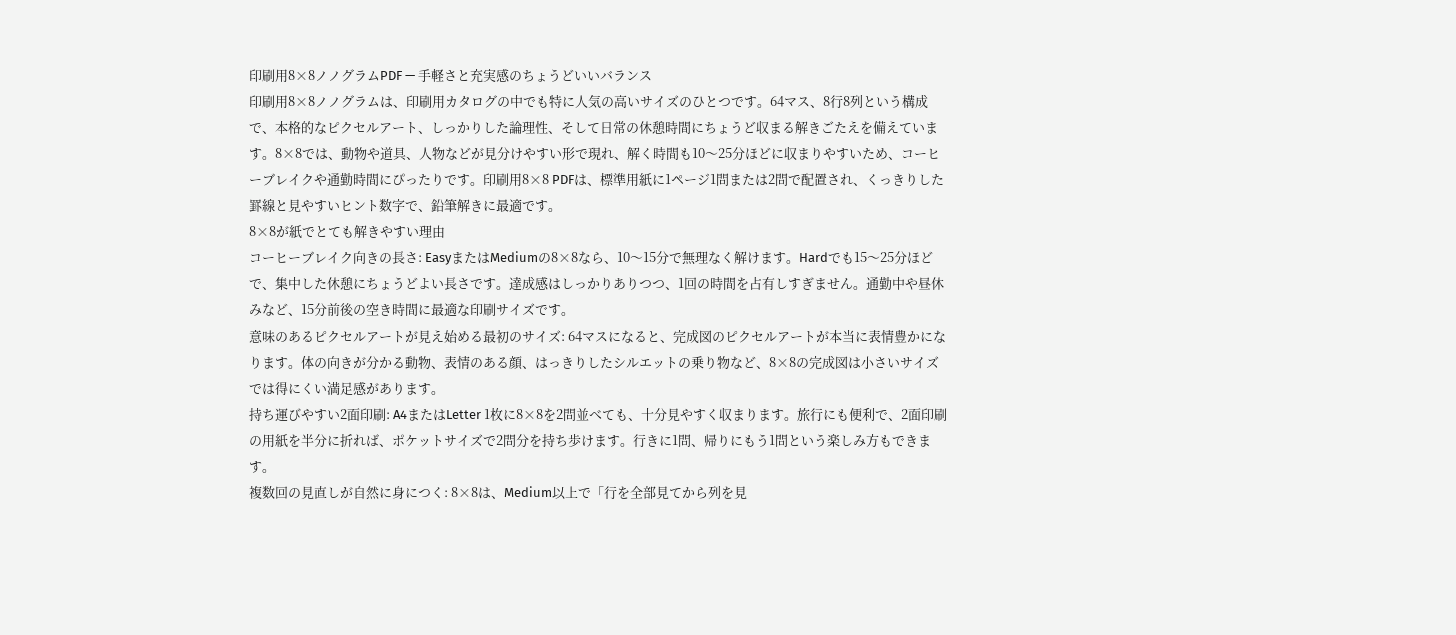印刷用8×8ノノグラムPDF — 手軽さと充実感のちょうどいいバランス
印刷用8×8ノノグラムは、印刷用カタログの中でも特に人気の高いサイズのひとつです。64マス、8行8列という構成で、本格的なピクセルアート、しっかりした論理性、そして日常の休憩時間にちょうど収まる解きごたえを備えています。8×8では、動物や道具、人物などが見分けやすい形で現れ、解く時間も10〜25分ほどに収まりやすいため、コーヒーブレイクや通勤時間にぴったりです。印刷用8×8 PDFは、標準用紙に1ページ1問または2問で配置され、くっきりした罫線と見やすいヒント数字で、鉛筆解きに最適です。
8×8が紙でとても解きやすい理由
コーヒーブレイク向きの長さ: EasyまたはMediumの8×8なら、10〜15分で無理なく解けます。Hardでも15〜25分ほどで、集中した休憩にちょうどよい長さです。達成感はしっかりありつつ、1回の時間を占有しすぎません。通勤中や昼休みなど、15分前後の空き時間に最適な印刷サイズです。
意味のあるピクセルアートが見え始める最初のサイズ: 64マスになると、完成図のピクセルアートが本当に表情豊かになります。体の向きが分かる動物、表情のある顔、はっきりしたシルエットの乗り物など、8×8の完成図は小さいサイズでは得にくい満足感があります。
持ち運びやすい2面印刷: A4またはLetter 1枚に8×8を2問並べても、十分見やすく収まります。旅行にも便利で、2面印刷の用紙を半分に折れば、ポケットサイズで2問分を持ち歩けます。行きに1問、帰りにもう1問という楽しみ方もできます。
複数回の見直しが自然に身につく: 8×8は、Medium以上で「行を全部見てから列を見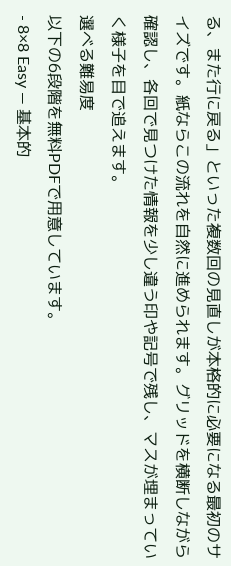る、また行に戻る」といった複数回の見直しが本格的に必要になる最初のサイズです。紙ならこの流れを自然に進められます。グリッドを横断しながら確認し、各回で見つけた情報を少し違う印や記号で残し、マスが埋まっていく様子を目で追えます。
選べる難易度
以下の6段階を無料PDFで用意しています。
- 8×8 Easy — 基本的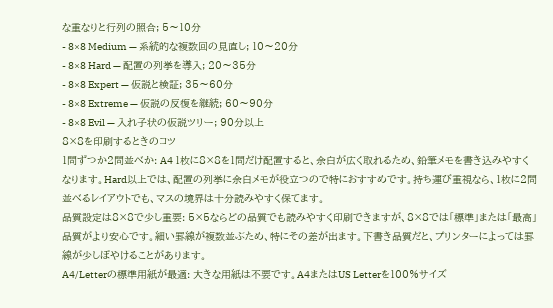な重なりと行列の照合; 5〜10分
- 8×8 Medium — 系統的な複数回の見直し; 10〜20分
- 8×8 Hard — 配置の列挙を導入; 20〜35分
- 8×8 Expert — 仮説と検証; 35〜60分
- 8×8 Extreme — 仮説の反復を継続; 60〜90分
- 8×8 Evil — 入れ子状の仮説ツリー; 90分以上
8×8を印刷するときのコツ
1問ずつか2問並べか: A4 1枚に8×8を1問だけ配置すると、余白が広く取れるため、鉛筆メモを書き込みやすくなります。Hard以上では、配置の列挙に余白メモが役立つので特におすすめです。持ち運び重視なら、1枚に2問並べるレイアウトでも、マスの境界は十分読みやすく保てます。
品質設定は8×8で少し重要: 5×5ならどの品質でも読みやすく印刷できますが、8×8では「標準」または「最高」品質がより安心です。細い罫線が複数並ぶため、特にその差が出ます。下書き品質だと、プリンターによっては罫線が少しぼやけることがあります。
A4/Letterの標準用紙が最適: 大きな用紙は不要です。A4またはUS Letterを100%サイズ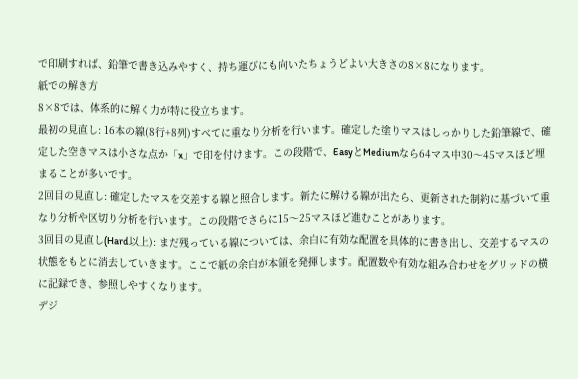で印刷すれば、鉛筆で書き込みやすく、持ち運びにも向いたちょうどよい大きさの8×8になります。
紙での解き方
8×8では、体系的に解く力が特に役立ちます。
最初の見直し: 16本の線(8行+8列)すべてに重なり分析を行います。確定した塗りマスはしっかりした鉛筆線で、確定した空きマスは小さな点か「x」で印を付けます。この段階で、EasyとMediumなら64マス中30〜45マスほど埋まることが多いです。
2回目の見直し: 確定したマスを交差する線と照合します。新たに解ける線が出たら、更新された制約に基づいて重なり分析や区切り分析を行います。この段階でさらに15〜25マスほど進むことがあります。
3回目の見直し(Hard以上): まだ残っている線については、余白に有効な配置を具体的に書き出し、交差するマスの状態をもとに消去していきます。ここで紙の余白が本領を発揮します。配置数や有効な組み合わせをグリッドの横に記録でき、参照しやすくなります。
デジ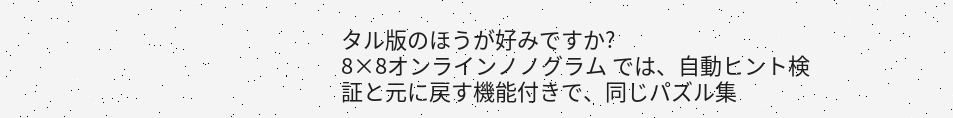タル版のほうが好みですか?
8×8オンラインノノグラム では、自動ヒント検証と元に戻す機能付きで、同じパズル集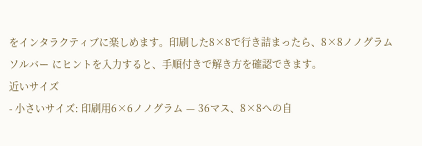をインタラクティブに楽しめます。印刷した8×8で行き詰まったら、8×8ノノグラムソルバー にヒントを入力すると、手順付きで解き方を確認できます。
近いサイズ
- 小さいサイズ: 印刷用6×6ノノグラム — 36マス、8×8への自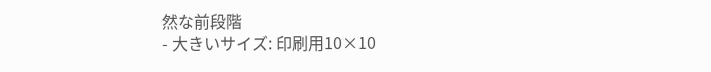然な前段階
- 大きいサイズ: 印刷用10×10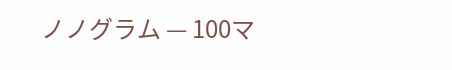ノノグラム — 100マ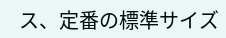ス、定番の標準サイズ